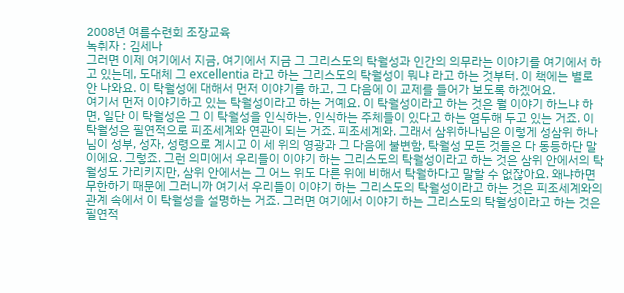2008년 여름수련회 조장교육
녹취자 : 김세나
그러면 이제 여기에서 지금, 여기에서 지금 그 그리스도의 탁월성과 인간의 의무라는 이야기를 여기에서 하고 있는데, 도대체 그 excellentia 라고 하는 그리스도의 탁월성이 뭐냐 라고 하는 것부터. 이 책에는 별로 안 나와요. 이 탁월성에 대해서 먼저 이야기를 하고, 그 다음에 이 교제를 들어가 보도록 하겠어요.
여기서 먼저 이야기하고 있는 탁월성이라고 하는 거예요. 이 탁월성이라고 하는 것은 뭘 이야기 하느냐 하면, 일단 이 탁월성은 그 이 탁월성을 인식하는, 인식하는 주체들이 있다고 하는 염두해 두고 있는 거죠. 이 탁월성은 필연적으로 피조세계와 연관이 되는 거죠. 피조세계와. 그래서 삼위하나님은 이렇게 성삼위 하나님이 성부, 성자, 성령으로 계시고 이 세 위의 영광과 그 다음에 불변함, 탁월성 모든 것들은 다 동등하단 말이에요. 그렇죠. 그런 의미에서 우리들이 이야기 하는 그리스도의 탁월성이라고 하는 것은 삼위 안에서의 탁월성도 가리키지만, 삼위 안에서는 그 어느 위도 다른 위에 비해서 탁월하다고 말할 수 없잖아요. 왜냐하면 무한하기 때문에 그러니까 여기서 우리들이 이야기 하는 그리스도의 탁월성이라고 하는 것은 피조세계와의 관계 속에서 이 탁월성을 설명하는 거죠. 그러면 여기에서 이야기 하는 그리스도의 탁월성이라고 하는 것은 필연적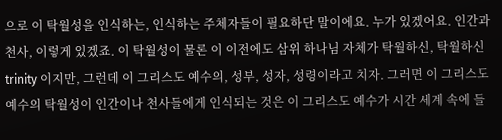으로 이 탁월성을 인식하는, 인식하는 주체자들이 필요하단 말이에요. 누가 있겠어요. 인간과 천사, 이렇게 있겠죠. 이 탁월성이 물론 이 이전에도 삼위 하나님 자체가 탁월하신, 탁월하신 trinity 이지만, 그런데 이 그리스도 예수의, 성부, 성자, 성령이라고 치자. 그러면 이 그리스도 예수의 탁월성이 인간이나 천사들에게 인식되는 것은 이 그리스도 예수가 시간 세계 속에 들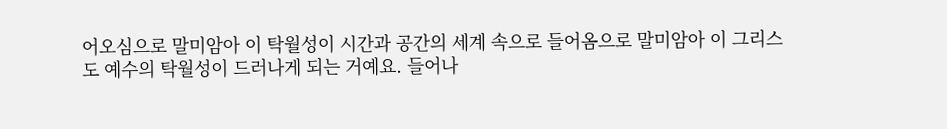어오심으로 말미암아 이 탁월성이 시간과 공간의 세계 속으로 들어옴으로 말미암아 이 그리스도 예수의 탁월성이 드러나게 되는 거예요. 들어나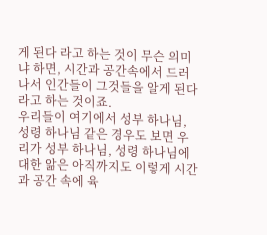게 된다 라고 하는 것이 무슨 의미냐 하면, 시간과 공간속에서 드러나서 인간들이 그것들을 알게 된다 라고 하는 것이죠.
우리들이 여기에서 성부 하나님, 성령 하나님 같은 경우도 보면 우리가 성부 하나님, 성령 하나님에 대한 앎은 아직까지도 이렇게 시간과 공간 속에 육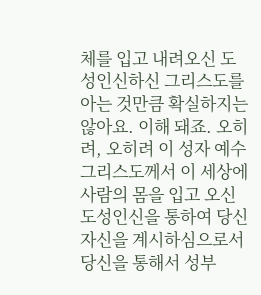체를 입고 내려오신 도성인신하신 그리스도를 아는 것만큼 확실하지는 않아요. 이해 돼죠. 오히려, 오히려 이 성자 예수 그리스도께서 이 세상에 사람의 몸을 입고 오신 도성인신을 통하여 당신 자신을 계시하심으로서 당신을 통해서 성부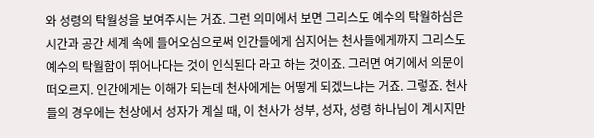와 성령의 탁월성을 보여주시는 거죠. 그런 의미에서 보면 그리스도 예수의 탁월하심은 시간과 공간 세계 속에 들어오심으로써 인간들에게 심지어는 천사들에게까지 그리스도 예수의 탁월함이 뛰어나다는 것이 인식된다 라고 하는 것이죠. 그러면 여기에서 의문이 떠오르지. 인간에게는 이해가 되는데 천사에게는 어떻게 되겠느냐는 거죠. 그렇죠. 천사들의 경우에는 천상에서 성자가 계실 때, 이 천사가 성부, 성자, 성령 하나님이 계시지만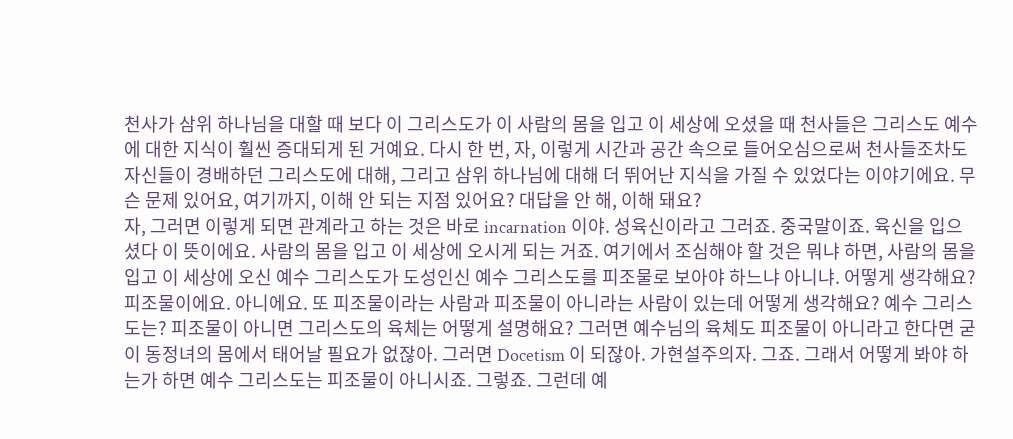천사가 삼위 하나님을 대할 때 보다 이 그리스도가 이 사람의 몸을 입고 이 세상에 오셨을 때 천사들은 그리스도 예수에 대한 지식이 훨씬 증대되게 된 거예요. 다시 한 번, 자, 이렇게 시간과 공간 속으로 들어오심으로써 천사들조차도 자신들이 경배하던 그리스도에 대해, 그리고 삼위 하나님에 대해 더 뛰어난 지식을 가질 수 있었다는 이야기에요. 무슨 문제 있어요, 여기까지, 이해 안 되는 지점 있어요? 대답을 안 해, 이해 돼요?
자, 그러면 이렇게 되면 관계라고 하는 것은 바로 incarnation 이야. 성육신이라고 그러죠. 중국말이죠. 육신을 입으셨다 이 뜻이에요. 사람의 몸을 입고 이 세상에 오시게 되는 거죠. 여기에서 조심해야 할 것은 뭐냐 하면, 사람의 몸을 입고 이 세상에 오신 예수 그리스도가 도성인신 예수 그리스도를 피조물로 보아야 하느냐 아니냐. 어떻게 생각해요? 피조물이에요. 아니에요. 또 피조물이라는 사람과 피조물이 아니라는 사람이 있는데 어떻게 생각해요? 예수 그리스도는? 피조물이 아니면 그리스도의 육체는 어떻게 설명해요? 그러면 예수님의 육체도 피조물이 아니라고 한다면 굳이 동정녀의 몸에서 태어날 필요가 없잖아. 그러면 Docetism 이 되잖아. 가현설주의자. 그죠. 그래서 어떻게 봐야 하는가 하면 예수 그리스도는 피조물이 아니시죠. 그렇죠. 그런데 예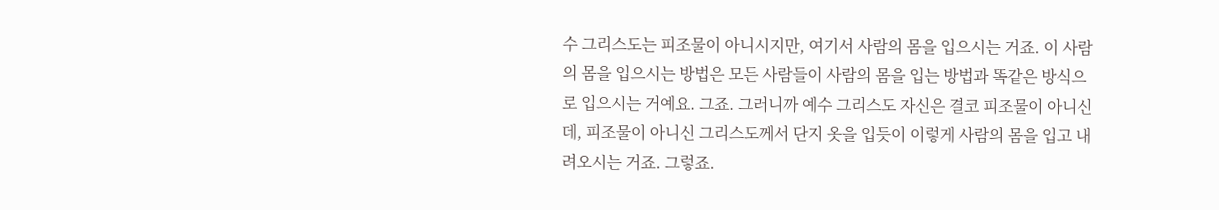수 그리스도는 피조물이 아니시지만, 여기서 사람의 몸을 입으시는 거죠. 이 사람의 몸을 입으시는 방법은 모든 사람들이 사람의 몸을 입는 방법과 똑같은 방식으로 입으시는 거예요. 그죠. 그러니까 예수 그리스도 자신은 결코 피조물이 아니신데, 피조물이 아니신 그리스도께서 단지 옷을 입듯이 이렇게 사람의 몸을 입고 내려오시는 거죠. 그렇죠.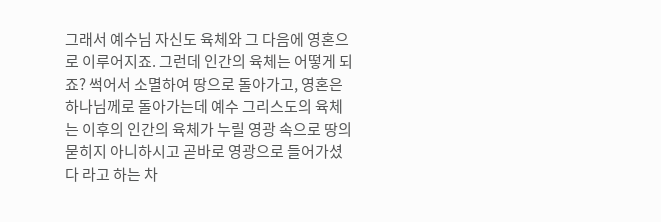그래서 예수님 자신도 육체와 그 다음에 영혼으로 이루어지죠. 그런데 인간의 육체는 어떻게 되죠? 썩어서 소멸하여 땅으로 돌아가고, 영혼은 하나님께로 돌아가는데 예수 그리스도의 육체는 이후의 인간의 육체가 누릴 영광 속으로 땅의 묻히지 아니하시고 곧바로 영광으로 들어가셨다 라고 하는 차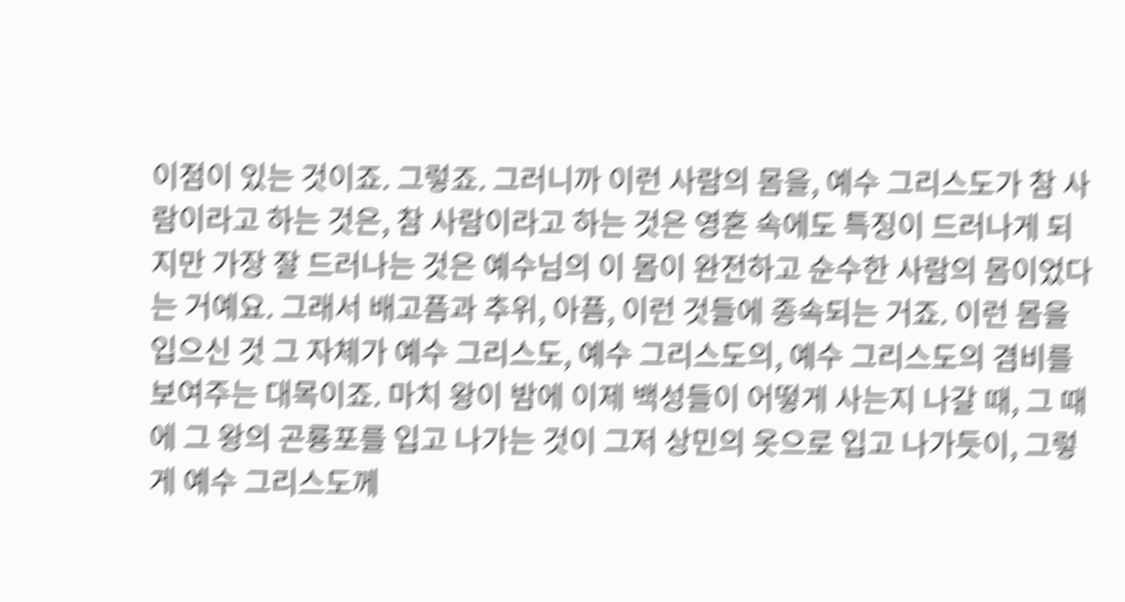이점이 있는 것이죠. 그렇죠. 그러니까 이런 사람의 몸을, 예수 그리스도가 참 사람이라고 하는 것은, 참 사람이라고 하는 것은 영혼 속에도 특징이 드러나게 되지만 가장 잘 드러나는 것은 예수님의 이 몸이 완전하고 순수한 사람의 몸이었다는 거예요. 그래서 배고픔과 추위, 아픔, 이런 것들에 종속되는 거죠. 이런 몸을 입으신 것 그 자체가 예수 그리스도, 예수 그리스도의, 예수 그리스도의 겸비를 보여주는 대목이죠. 마치 왕이 밤에 이제 백성들이 어떻게 사는지 나갈 때, 그 때에 그 왕의 곤룡포를 입고 나가는 것이 그저 상민의 옷으로 입고 나가듯이, 그렇게 예수 그리스도께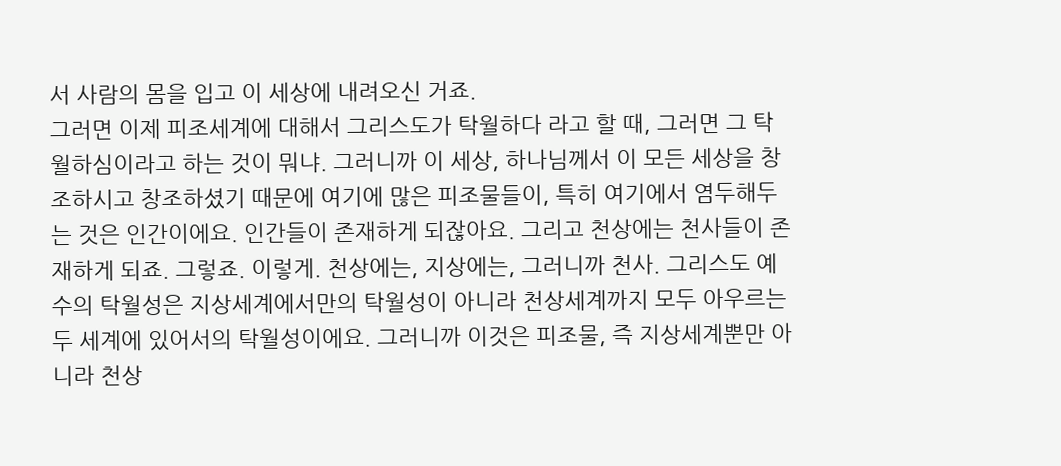서 사람의 몸을 입고 이 세상에 내려오신 거죠.
그러면 이제 피조세계에 대해서 그리스도가 탁월하다 라고 할 때, 그러면 그 탁월하심이라고 하는 것이 뭐냐. 그러니까 이 세상, 하나님께서 이 모든 세상을 창조하시고 창조하셨기 때문에 여기에 많은 피조물들이, 특히 여기에서 염두해두는 것은 인간이에요. 인간들이 존재하게 되잖아요. 그리고 천상에는 천사들이 존재하게 되죠. 그렇죠. 이렇게. 천상에는, 지상에는, 그러니까 천사. 그리스도 예수의 탁월성은 지상세계에서만의 탁월성이 아니라 천상세계까지 모두 아우르는 두 세계에 있어서의 탁월성이에요. 그러니까 이것은 피조물, 즉 지상세계뿐만 아니라 천상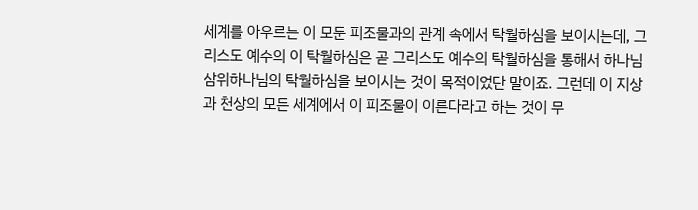세계를 아우르는 이 모둔 피조물과의 관계 속에서 탁월하심을 보이시는데, 그리스도 예수의 이 탁월하심은 곧 그리스도 예수의 탁월하심을 통해서 하나님 삼위하나님의 탁월하심을 보이시는 것이 목적이었단 말이죠. 그런데 이 지상과 천상의 모든 세계에서 이 피조물이 이른다라고 하는 것이 무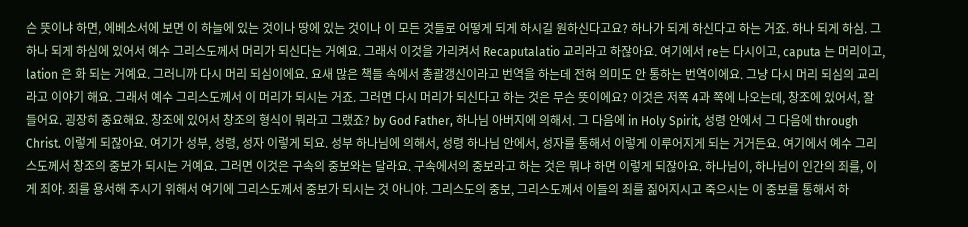슨 뜻이냐 하면, 에베소서에 보면 이 하늘에 있는 것이나 땅에 있는 것이나 이 모든 것들로 어떻게 되게 하시길 원하신다고요? 하나가 되게 하신다고 하는 거죠. 하나 되게 하심. 그 하나 되게 하심에 있어서 예수 그리스도께서 머리가 되신다는 거예요. 그래서 이것을 가리켜서 Recaputalatio 교리라고 하잖아요. 여기에서 re는 다시이고, caputa 는 머리이고, lation 은 화 되는 거예요. 그러니까 다시 머리 되심이에요. 요새 많은 책들 속에서 총괄갱신이라고 번역을 하는데 전혀 의미도 안 통하는 번역이에요. 그냥 다시 머리 되심의 교리라고 이야기 해요. 그래서 예수 그리스도께서 이 머리가 되시는 거죠. 그러면 다시 머리가 되신다고 하는 것은 무슨 뜻이에요? 이것은 저쪽 4과 쪽에 나오는데, 창조에 있어서, 잘 들어요. 굉장히 중요해요. 창조에 있어서 창조의 형식이 뭐라고 그랬죠? by God Father, 하나님 아버지에 의해서. 그 다음에 in Holy Spirit, 성령 안에서 그 다음에 through Christ. 이렇게 되잖아요. 여기가 성부, 성령, 성자 이렇게 되요. 성부 하나님에 의해서, 성령 하나님 안에서, 성자를 통해서 이렇게 이루어지게 되는 거거든요. 여기에서 예수 그리스도께서 창조의 중보가 되시는 거예요. 그러면 이것은 구속의 중보와는 달라요. 구속에서의 중보라고 하는 것은 뭐냐 하면 이렇게 되잖아요. 하나님이, 하나님이 인간의 죄를, 이게 죄야. 죄를 용서해 주시기 위해서 여기에 그리스도께서 중보가 되시는 것 아니야. 그리스도의 중보, 그리스도께서 이들의 죄를 짊어지시고 죽으시는 이 중보를 통해서 하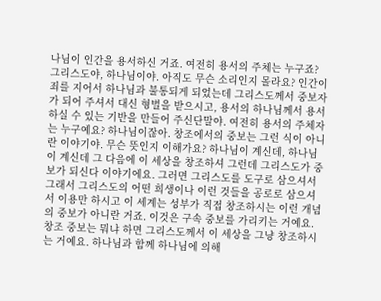나님이 인간을 용서하신 거죠. 여전히 용서의 주체는 누구죠? 그리스도야, 하나님이야. 아직도 무슨 소리인지 몰라요? 인간이 죄를 지어서 하나님과 불통되게 되었는데 그리스도께서 중보자가 되어 주셔서 대신 형벌을 받으시고, 용서의 하나님께서 용서하실 수 있는 기반을 만들어 주신단말야. 여전히 용서의 주체자는 누구예요? 하나님이잖아. 창조에서의 중보는 그런 식이 아니란 이야기야. 무슨 뜻인지 이해가요? 하나님이 계신데, 하나님이 계신데 그 다음에 이 세상을 창조하셔 그런데 그리스도가 중보가 되신다 이야기에요. 그러면 그리스도를 도구로 삼으셔서 그래서 그리스도의 어떤 희생이나 이런 것들을 공로로 삼으셔서 이용만 하시고 이 세계는 성부가 직접 창조하시는 이런 개념의 중보가 아니란 거죠. 이것은 구속 중보를 가리키는 거예요. 창조 중보는 뭐냐 하면 그리스도께서 이 세상을 그냥 창조하시는 거예요. 하나님과 함께 하나님에 의해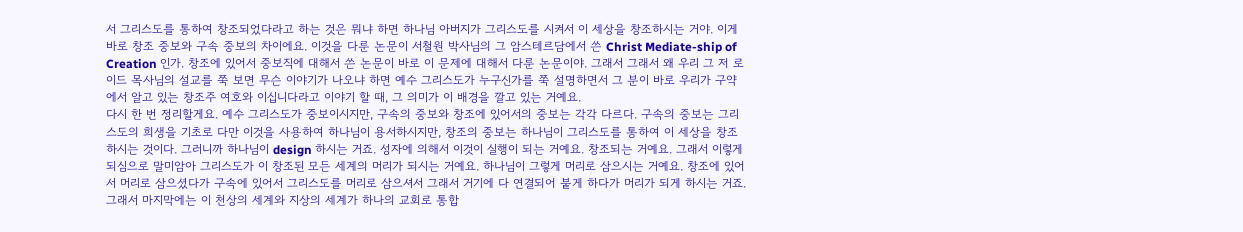서 그리스도를 통하여 창조되었다라고 하는 것은 뭐냐 하면 하나님 아버지가 그리스도를 시켜서 이 세상을 창조하시는 거야. 이게 바로 창조 중보와 구속 중보의 차이에요. 이것을 다룬 논문이 서철원 박사님의 그 암스테르담에서 쓴 Christ Mediate-ship of Creation 인가. 창조에 있어서 중보직에 대해서 쓴 논문이 바로 이 문제에 대해서 다룬 논문이야. 그래서 그래서 왜 우리 그 저 로이드 목사님의 설교를 쭉 보면 무슨 이야기가 나오냐 하면 예수 그리스도가 누구신가를 쭉 설명하면서 그 분이 바로 우리가 구약에서 알고 있는 창조주 여호와 이십니다라고 이야기 할 때, 그 의미가 이 배경을 깔고 있는 거예요.
다시 한 번 정리할게요. 예수 그리스도가 중보이시지만, 구속의 중보와 창조에 있어서의 중보는 각각 다르다. 구속의 중보는 그리스도의 희생을 기초로 다만 이것을 사용하여 하나님이 용서하시지만, 창조의 중보는 하나님이 그리스도를 통하여 이 세상을 창조하시는 것이다. 그러니까 하나님이 design 하시는 거죠. 성자에 의해서 이것이 실행이 되는 거예요. 창조되는 거예요. 그래서 이렇게 되심으로 말미암아 그리스도가 이 창조된 모든 세계의 머리가 되시는 거예요. 하나님이 그렇게 머리로 삼으시는 거예요. 창조에 있어서 머리로 삼으셨다가 구속에 있어서 그리스도를 머리로 삼으셔서 그래서 거기에 다 연결되어 붙게 하다가 머리가 되게 하시는 거죠. 그래서 마지막에는 이 천상의 세계와 지상의 세계가 하나의 교회로 통합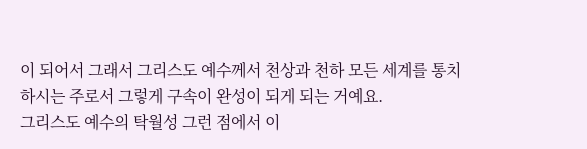이 되어서 그래서 그리스도 예수께서 천상과 천하 모든 세계를 통치하시는 주로서 그렇게 구속이 완성이 되게 되는 거예요.
그리스도 예수의 탁월성 그런 점에서 이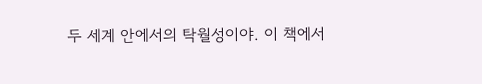두 세계 안에서의 탁월성이야. 이 책에서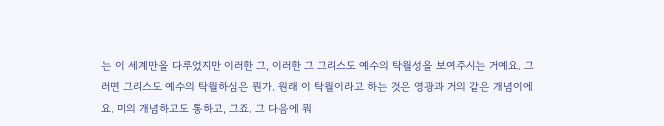는 이 세계만을 다루었지만 이러한 그, 이러한 그 그리스도 예수의 탁월성을 보여주시는 거예요. 그러면 그리스도 예수의 탁월하심은 뭔가. 원래 이 탁월이라고 하는 것은 영광과 거의 같은 개념이에요. 미의 개념하고도 통하고, 그죠. 그 다음에 뭐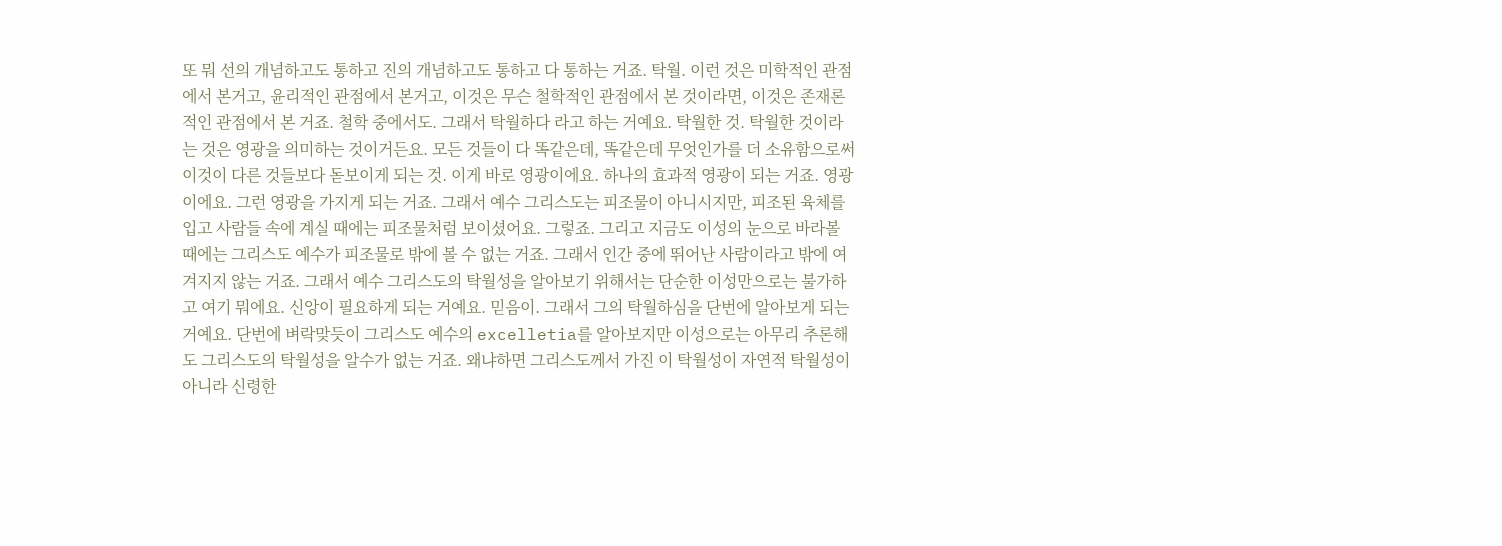또 뭐 선의 개념하고도 통하고 진의 개념하고도 통하고 다 통하는 거죠. 탁월. 이런 것은 미학적인 관점에서 본거고, 윤리적인 관점에서 본거고, 이것은 무슨 철학적인 관점에서 본 것이라면, 이것은 존재론적인 관점에서 본 거죠. 철학 중에서도. 그래서 탁월하다 라고 하는 거예요. 탁월한 것. 탁월한 것이라는 것은 영광을 의미하는 것이거든요. 모든 것들이 다 똑같은데, 똑같은데 무엇인가를 더 소유함으로써 이것이 다른 것들보다 돋보이게 되는 것. 이게 바로 영광이에요. 하나의 효과적 영광이 되는 거죠. 영광이에요. 그런 영광을 가지게 되는 거죠. 그래서 예수 그리스도는 피조물이 아니시지만, 피조된 육체를 입고 사람들 속에 계실 때에는 피조물처럼 보이셨어요. 그렇죠. 그리고 지금도 이성의 눈으로 바라볼 때에는 그리스도 예수가 피조물로 밖에 볼 수 없는 거죠. 그래서 인간 중에 뛰어난 사람이라고 밖에 여겨지지 않는 거죠. 그래서 예수 그리스도의 탁월성을 알아보기 위해서는 단순한 이성만으로는 불가하고 여기 뭐에요. 신앙이 필요하게 되는 거예요. 믿음이. 그래서 그의 탁월하심을 단번에 알아보게 되는 거예요. 단번에 벼락맞듯이 그리스도 예수의 excelletia를 알아보지만 이성으로는 아무리 추론해도 그리스도의 탁월성을 알수가 없는 거죠. 왜냐하면 그리스도께서 가진 이 탁월성이 자연적 탁월성이 아니라 신령한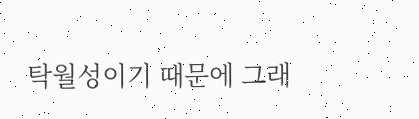탁월성이기 때문에 그래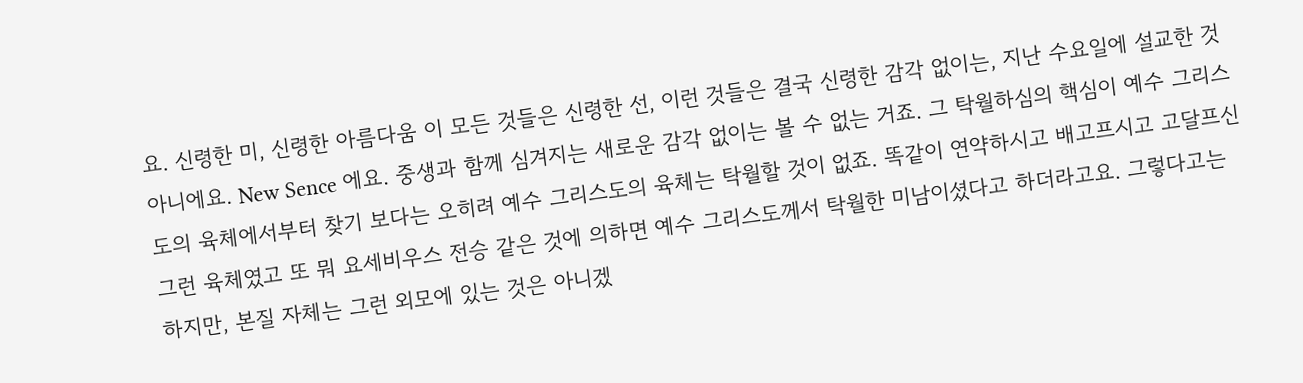요. 신령한 미, 신령한 아름다움 이 모든 것들은 신령한 선, 이런 것들은 결국 신령한 감각 없이는, 지난 수요일에 설교한 것 아니에요. New Sence 에요. 중생과 함께 심겨지는 새로운 감각 없이는 볼 수 없는 거죠. 그 탁월하심의 핵심이 예수 그리스도의 육체에서부터 찾기 보다는 오히려 예수 그리스도의 육체는 탁월할 것이 없죠. 똑같이 연약하시고 배고프시고 고달프신 그런 육체였고 또 뭐 요세비우스 전승 같은 것에 의하면 예수 그리스도께서 탁월한 미남이셨다고 하더라고요. 그렇다고는 하지만, 본질 자체는 그런 외모에 있는 것은 아니겠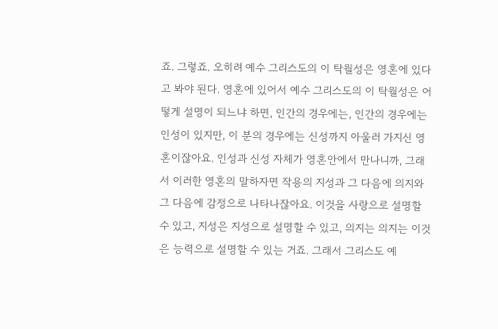죠. 그렇죠. 오히려 예수 그리스도의 이 탁월성은 영혼에 있다고 봐야 된다. 영혼에 있어서 예수 그리스도의 이 탁월성은 어떻게 설명이 되느냐 하면, 인간의 경우에는, 인간의 경우에는 인성이 있지만, 이 분의 경우에는 신성까지 아울러 가지신 영혼이잖아요. 인성과 신성 자체가 영혼안에서 만나니까, 그래서 이러한 영혼의 말하자면 작용의 지성과 그 다음에 의지와 그 다음에 감정으로 나타나잖아요. 이것을 사랑으로 설명할 수 있고, 지성은 지성으로 설명할 수 있고, 의지는 의지는 이것은 능력으로 설명할 수 있는 거죠. 그래서 그리스도 예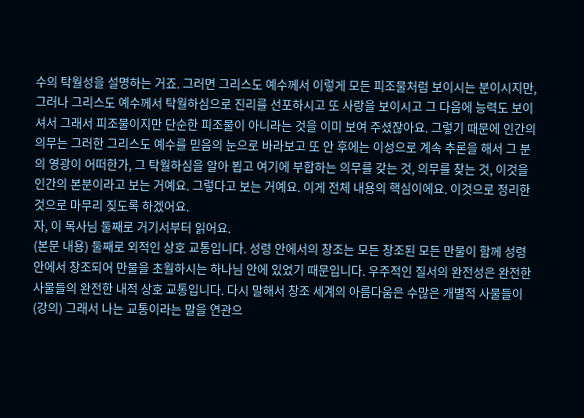수의 탁월성을 설명하는 거죠. 그러면 그리스도 예수께서 이렇게 모든 피조물처럼 보이시는 분이시지만, 그러나 그리스도 예수께서 탁월하심으로 진리를 선포하시고 또 사랑을 보이시고 그 다음에 능력도 보이셔서 그래서 피조물이지만 단순한 피조물이 아니라는 것을 이미 보여 주셨잖아요. 그렇기 때문에 인간의 의무는 그러한 그리스도 예수를 믿음의 눈으로 바라보고 또 안 후에는 이성으로 계속 추론을 해서 그 분의 영광이 어떠한가, 그 탁월하심을 알아 뵙고 여기에 부합하는 의무를 갖는 것, 의무를 찾는 것, 이것을 인간의 본분이라고 보는 거예요. 그렇다고 보는 거예요. 이게 전체 내용의 핵심이에요. 이것으로 정리한 것으로 마무리 짖도록 하겠어요.
자, 이 목사님 둘째로 거기서부터 읽어요.
(본문 내용) 둘째로 외적인 상호 교통입니다. 성령 안에서의 창조는 모든 창조된 모든 만물이 함께 성령 안에서 창조되어 만물을 초월하시는 하나님 안에 있었기 때문입니다. 우주적인 질서의 완전성은 완전한 사물들의 완전한 내적 상호 교통입니다. 다시 말해서 창조 세계의 아름다움은 수많은 개별적 사물들이
(강의) 그래서 나는 교통이라는 말을 연관으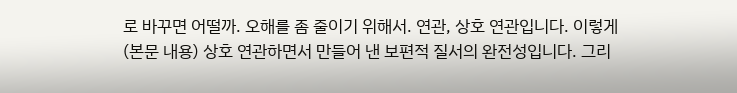로 바꾸면 어떨까. 오해를 좀 줄이기 위해서. 연관, 상호 연관입니다. 이렇게
(본문 내용) 상호 연관하면서 만들어 낸 보편적 질서의 완전성입니다. 그리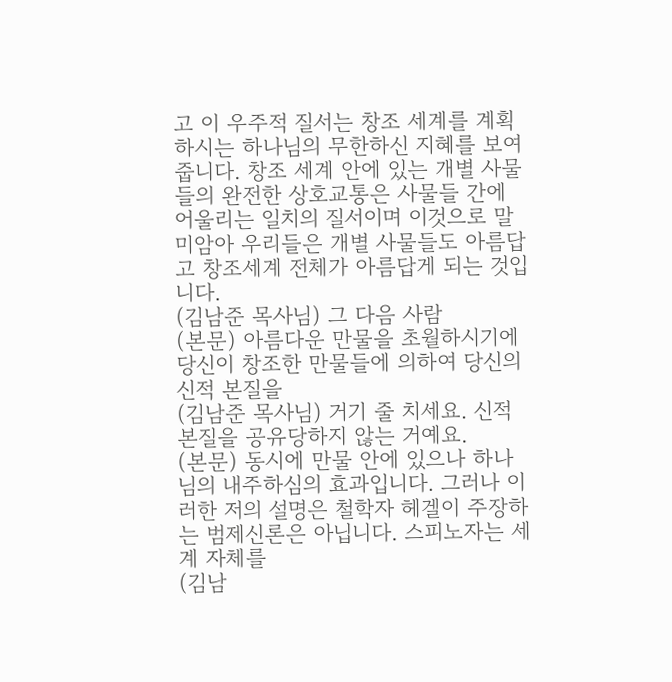고 이 우주적 질서는 창조 세계를 계획하시는 하나님의 무한하신 지혜를 보여줍니다. 창조 세계 안에 있는 개별 사물들의 완전한 상호교통은 사물들 간에 어울리는 일치의 질서이며 이것으로 말미암아 우리들은 개별 사물들도 아름답고 창조세계 전체가 아름답게 되는 것입니다.
(김남준 목사님) 그 다음 사람
(본문) 아름다운 만물을 초월하시기에 당신이 창조한 만물들에 의하여 당신의 신적 본질을
(김남준 목사님) 거기 줄 치세요. 신적 본질을 공유당하지 않는 거예요.
(본문) 동시에 만물 안에 있으나 하나님의 내주하심의 효과입니다. 그러나 이러한 저의 설명은 철학자 헤겔이 주장하는 범제신론은 아닙니다. 스피노자는 세계 자체를
(김남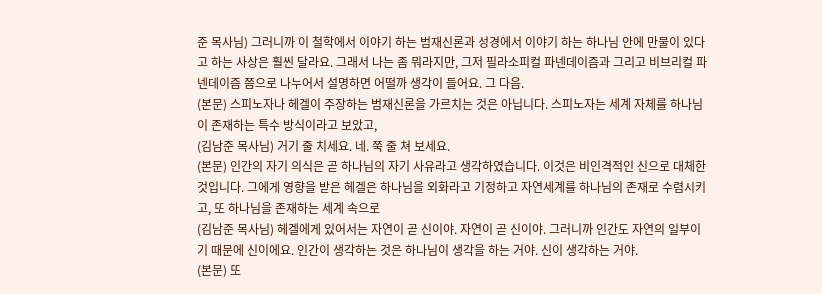준 목사님) 그러니까 이 철학에서 이야기 하는 범재신론과 성경에서 이야기 하는 하나님 안에 만물이 있다고 하는 사상은 훨씬 달라요. 그래서 나는 좀 뭐라지만, 그저 필라소피컬 파넨데이즘과 그리고 비브리컬 파넨데이즘 쯤으로 나누어서 설명하면 어떨까 생각이 들어요. 그 다음.
(본문) 스피노자나 헤겔이 주장하는 범재신론을 가르치는 것은 아닙니다. 스피노자는 세계 자체를 하나님이 존재하는 특수 방식이라고 보았고,
(김남준 목사님) 거기 줄 치세요. 네. 쭉 줄 쳐 보세요.
(본문) 인간의 자기 의식은 곧 하나님의 자기 사유라고 생각하였습니다. 이것은 비인격적인 신으로 대체한 것입니다. 그에게 영향을 받은 헤겔은 하나님을 외화라고 기정하고 자연세계를 하나님의 존재로 수렴시키고, 또 하나님을 존재하는 세계 속으로
(김남준 목사님) 헤겔에게 있어서는 자연이 곧 신이야. 자연이 곧 신이야. 그러니까 인간도 자연의 일부이기 때문에 신이에요. 인간이 생각하는 것은 하나님이 생각을 하는 거야. 신이 생각하는 거야.
(본문) 또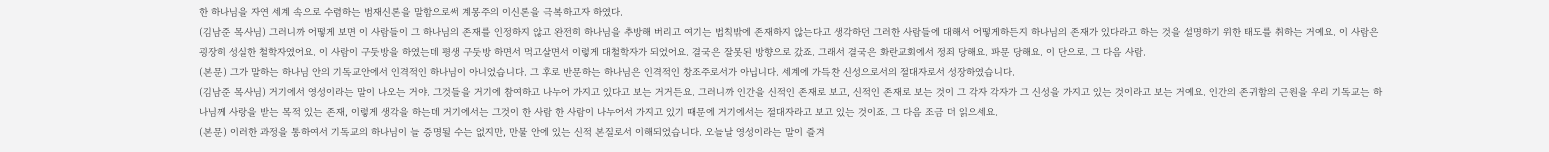한 하나님을 자연 세계 속으로 수렴하는 범재신론을 말함으로써 계몽주의 이신론을 극복하고자 하였다.
(김남준 목사님) 그러니까 어떻게 보면 이 사람들이 그 하나님의 존재를 인정하지 않고 완전히 하나님을 추방해 버리고 여기는 법칙밖에 존재하지 않는다고 생각하던 그러한 사람들에 대해서 어떻게하든지 하나님의 존재가 있다라고 하는 것을 설명하기 위한 태도를 취하는 거예요. 이 사람은 굉장히 성실한 철학자였어요. 이 사람이 구둣방을 하였는데 평생 구둣방 하면서 먹고살면서 이렇게 대철학자가 되었어요. 결국은 잘못된 방향으로 갔죠. 그래서 결국은 화란교회에서 정죄 당해요. 파문 당해요. 이 단으로. 그 다음 사람.
(본문) 그가 말하는 하나님 안의 기독교안에서 인격적인 하나님이 아니었습니다. 그 후로 반문하는 하나님은 인격적인 창조주로서가 아닙니다. 세계에 가득찬 신성으로서의 절대자로서 성장하였습니다.
(김남준 목사님) 거기에서 영성이라는 말이 나오는 거야. 그것들을 거기에 참여하고 나누어 가지고 있다고 보는 거거든요. 그러니까 인간을 신적인 존재로 보고, 신적인 존재로 보는 것이 그 각자 각자가 그 신성을 가지고 있는 것이라고 보는 거예요. 인간의 존귀함의 근원을 우리 기독교는 하나님께 사랑을 받는 목적 있는 존재, 이렇게 생각을 하는데 거기에서는 그것이 한 사람 한 사람이 나누어서 가지고 있기 때문에 거기에서는 절대자라고 보고 있는 것이죠. 그 다음 조금 더 읽으세요.
(본문) 이러한 과정을 통하여서 기독교의 하나님이 늘 증명될 수는 없지만, 만물 안에 있는 신적 본질로서 이해되었습니다. 오늘날 영성이라는 말이 즐겨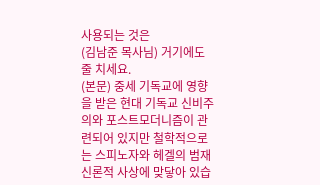사용되는 것은
(김남준 목사님) 거기에도 줄 치세요.
(본문) 중세 기독교에 영향을 받은 현대 기독교 신비주의와 포스트모더니즘이 관련되어 있지만 철학적으로는 스피노자와 헤겔의 범재신론적 사상에 맞닿아 있습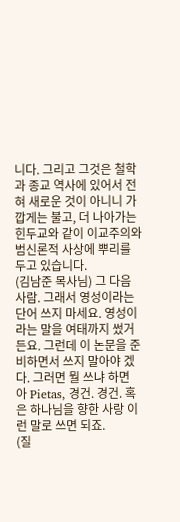니다. 그리고 그것은 철학과 종교 역사에 있어서 전혀 새로운 것이 아니니 가깝게는 불고, 더 나아가는 힌두교와 같이 이교주의와 범신론적 사상에 뿌리를 두고 있습니다.
(김남준 목사님) 그 다음 사람. 그래서 영성이라는 단어 쓰지 마세요. 영성이라는 말을 여태까지 썼거든요. 그런데 이 논문을 준비하면서 쓰지 말아야 겠다. 그러면 뭘 쓰냐 하면 아 Pietas, 경건. 경건. 혹은 하나님을 향한 사랑 이런 말로 쓰면 되죠.
(질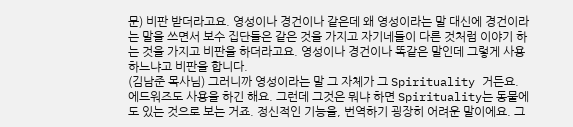문) 비판 받더라고요. 영성이나 경건이나 같은데 왜 영성이라는 말 대신에 경건이라는 말을 쓰면서 보수 집단들은 같은 것을 가지고 자기네들이 다른 것처럼 이야기 하는 것을 가지고 비판을 하더라고요. 영성이나 경건이나 똑같은 말인데 그렇게 사용하느냐고 비판을 합니다.
(김남준 목사님) 그러니까 영성이라는 말 그 자체가 그 Spirituality 거든요. 에드워즈도 사용을 하긴 해요. 그런데 그것은 뭐냐 하면 Spirituality는 동물에도 있는 것으로 보는 거죠. 정신적인 기능을, 번역하기 굉장히 어려운 말이에요. 그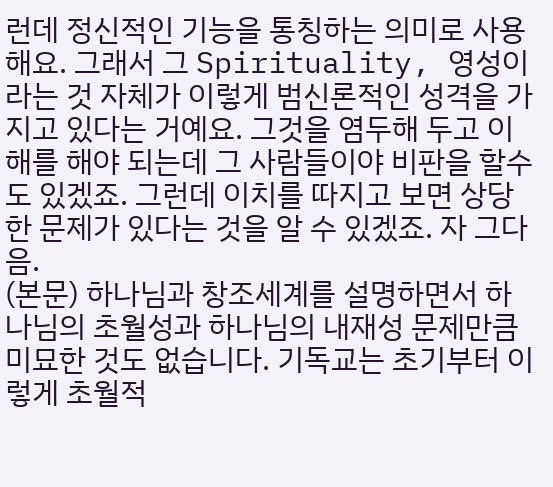런데 정신적인 기능을 통칭하는 의미로 사용해요. 그래서 그 Spirituality, 영성이라는 것 자체가 이렇게 범신론적인 성격을 가지고 있다는 거예요. 그것을 염두해 두고 이해를 해야 되는데 그 사람들이야 비판을 할수도 있겠죠. 그런데 이치를 따지고 보면 상당한 문제가 있다는 것을 알 수 있겠죠. 자 그다음.
(본문) 하나님과 창조세계를 설명하면서 하나님의 초월성과 하나님의 내재성 문제만큼 미묘한 것도 없습니다. 기독교는 초기부터 이렇게 초월적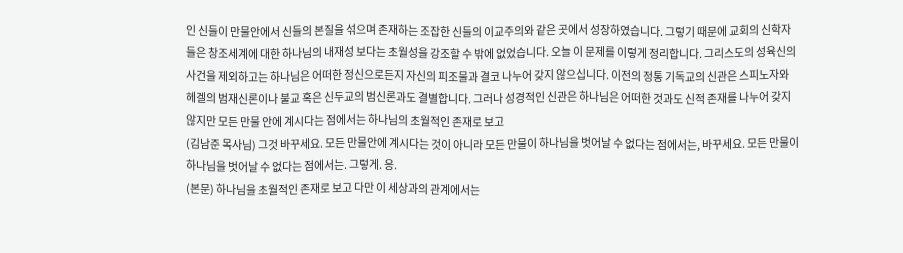인 신들이 만물안에서 신들의 본질을 섞으며 존재하는 조잡한 신들의 이교주의와 같은 곳에서 성장하였습니다. 그렇기 때문에 교회의 신학자들은 창조세계에 대한 하나님의 내재성 보다는 초월성을 강조할 수 밖에 없었습니다. 오늘 이 문제를 이렇게 정리합니다. 그리스도의 성육신의 사건을 제외하고는 하나님은 어떠한 정신으로든지 자신의 피조물과 결코 나누어 갖지 않으십니다. 이전의 정통 기독교의 신관은 스피노자와 헤겔의 범재신론이나 불교 혹은 신두교의 범신론과도 결별합니다. 그러나 성경적인 신관은 하나님은 어떠한 것과도 신적 존재를 나누어 갖지 않지만 모든 만물 안에 계시다는 점에서는 하나님의 초월적인 존재로 보고
(김남준 목사님) 그것 바꾸세요. 모든 만물안에 계시다는 것이 아니라 모든 만물이 하나님을 벗어날 수 없다는 점에서는, 바꾸세요. 모든 만물이 하나님을 벗어날 수 없다는 점에서는. 그렇게. 응.
(본문) 하나님을 초월적인 존재로 보고 다만 이 세상과의 관계에서는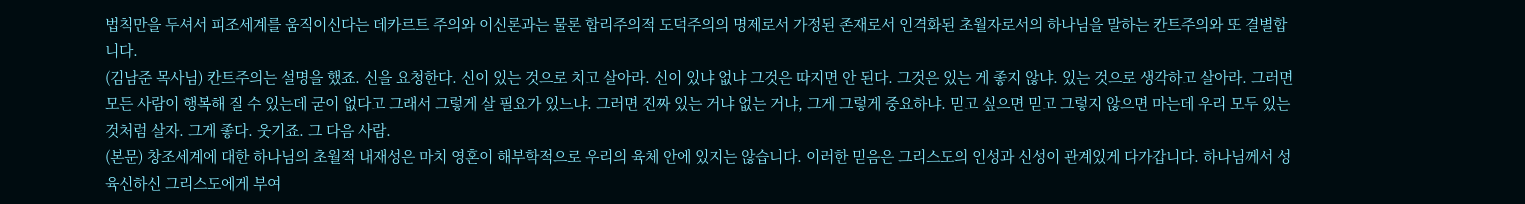법칙만을 두셔서 피조세계를 움직이신다는 데카르트 주의와 이신론과는 물론 합리주의적 도덕주의의 명제로서 가정된 존재로서 인격화된 초월자로서의 하나님을 말하는 칸트주의와 또 결별합니다.
(김남준 목사님) 칸트주의는 설명을 했죠. 신을 요청한다. 신이 있는 것으로 치고 살아라. 신이 있냐 없냐 그것은 따지면 안 된다. 그것은 있는 게 좋지 않냐. 있는 것으로 생각하고 살아라. 그러면 모든 사람이 행복해 질 수 있는데 굳이 없다고 그래서 그렇게 살 필요가 있느냐. 그러면 진짜 있는 거냐 없는 거냐, 그게 그렇게 중요하냐. 믿고 싶으면 믿고 그렇지 않으면 마는데 우리 모두 있는 것처럼 살자. 그게 좋다. 웃기죠. 그 다음 사람.
(본문) 창조세계에 대한 하나님의 초월적 내재성은 마치 영혼이 해부학적으로 우리의 육체 안에 있지는 않습니다. 이러한 믿음은 그리스도의 인성과 신성이 관계있게 다가갑니다. 하나님께서 성육신하신 그리스도에게 부여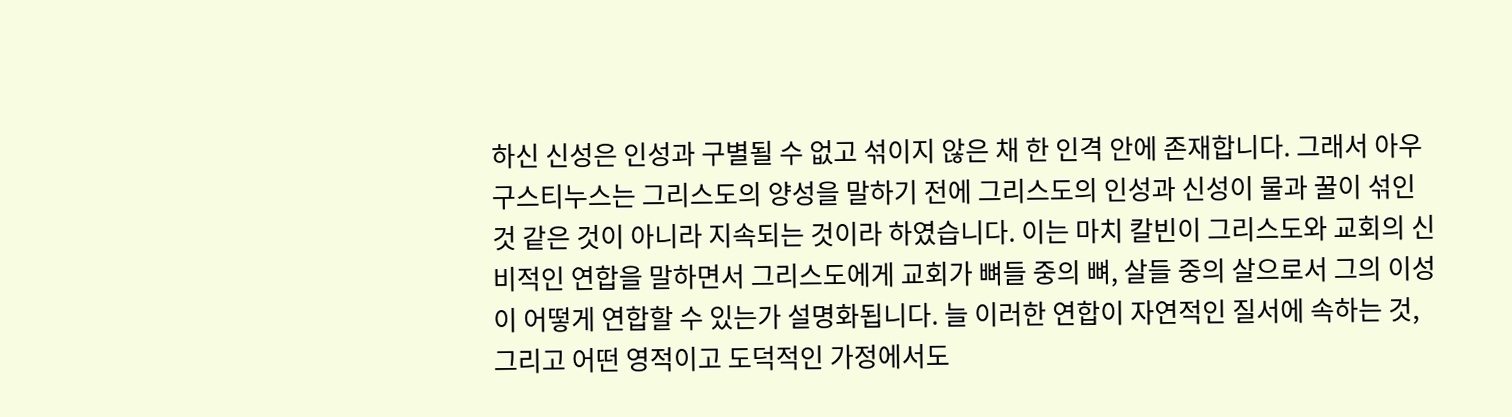하신 신성은 인성과 구별될 수 없고 섞이지 않은 채 한 인격 안에 존재합니다. 그래서 아우구스티누스는 그리스도의 양성을 말하기 전에 그리스도의 인성과 신성이 물과 꿀이 섞인 것 같은 것이 아니라 지속되는 것이라 하였습니다. 이는 마치 칼빈이 그리스도와 교회의 신비적인 연합을 말하면서 그리스도에게 교회가 뼈들 중의 뼈, 살들 중의 살으로서 그의 이성이 어떻게 연합할 수 있는가 설명화됩니다. 늘 이러한 연합이 자연적인 질서에 속하는 것, 그리고 어떤 영적이고 도덕적인 가정에서도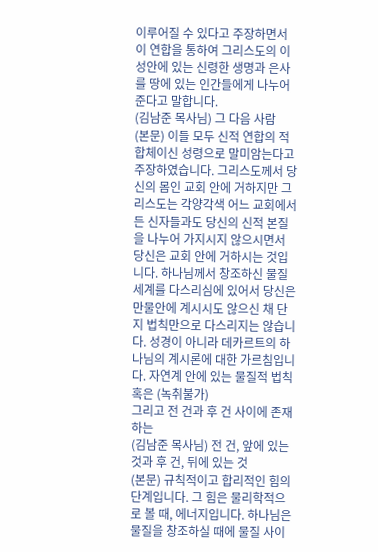이루어질 수 있다고 주장하면서 이 연합을 통하여 그리스도의 이성안에 있는 신령한 생명과 은사를 땅에 있는 인간들에게 나누어 준다고 말합니다.
(김남준 목사님) 그 다음 사람
(본문) 이들 모두 신적 연합의 적합체이신 성령으로 말미암는다고 주장하였습니다. 그리스도께서 당신의 몸인 교회 안에 거하지만 그리스도는 각양각색 어느 교회에서든 신자들과도 당신의 신적 본질을 나누어 가지시지 않으시면서 당신은 교회 안에 거하시는 것입니다. 하나님께서 창조하신 물질세계를 다스리심에 있어서 당신은 만물안에 계시시도 않으신 채 단지 법칙만으로 다스리지는 않습니다. 성경이 아니라 데카르트의 하나님의 계시론에 대한 가르침입니다. 자연계 안에 있는 물질적 법칙 혹은 (녹취불가)
그리고 전 건과 후 건 사이에 존재하는
(김남준 목사님) 전 건, 앞에 있는 것과 후 건, 뒤에 있는 것
(본문) 규칙적이고 합리적인 힘의 단계입니다. 그 힘은 물리학적으로 볼 때, 에너지입니다. 하나님은 물질을 창조하실 때에 물질 사이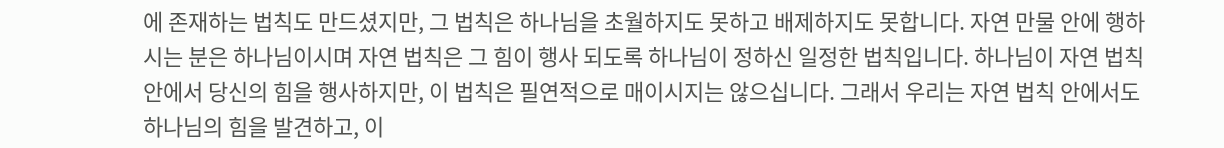에 존재하는 법칙도 만드셨지만, 그 법칙은 하나님을 초월하지도 못하고 배제하지도 못합니다. 자연 만물 안에 행하시는 분은 하나님이시며 자연 법칙은 그 힘이 행사 되도록 하나님이 정하신 일정한 법칙입니다. 하나님이 자연 법칙 안에서 당신의 힘을 행사하지만, 이 법칙은 필연적으로 매이시지는 않으십니다. 그래서 우리는 자연 법칙 안에서도 하나님의 힘을 발견하고, 이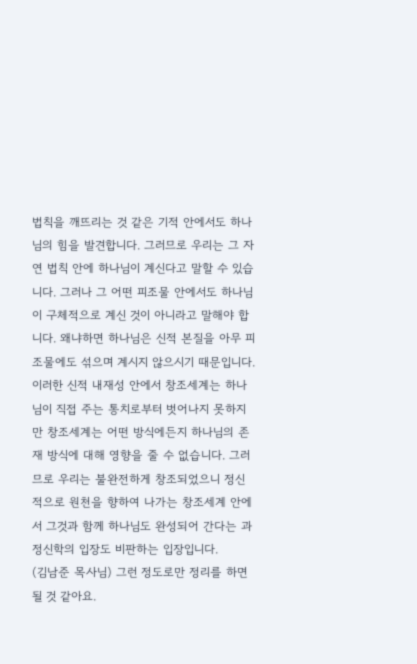법칙을 깨뜨리는 것 같은 기적 안에서도 하나님의 힘을 발견합니다. 그러므로 우리는 그 자연 법칙 안에 하나님이 계신다고 말할 수 있습니다. 그러나 그 어떤 피조물 안에서도 하나님이 구체적으로 계신 것이 아니라고 말해야 합니다. 왜냐하면 하나님은 신적 본질을 아무 피조물에도 섞으며 계시지 않으시기 때문입니다. 이러한 신적 내재성 안에서 창조세계는 하나님이 직접 주는 통치로부터 벗어나지 못하지만 창조세계는 어떤 방식에든지 하나님의 존재 방식에 대해 영향을 줄 수 없습니다. 그러므로 우리는 불완전하게 창조되었으니 정신적으로 원천을 향하여 나가는 창조세계 안에서 그것과 함께 하나님도 완성되어 간다는 과정신학의 입장도 비판하는 입장입니다.
(김남준 목사님) 그런 정도로만 정리를 하면 될 것 같아요.